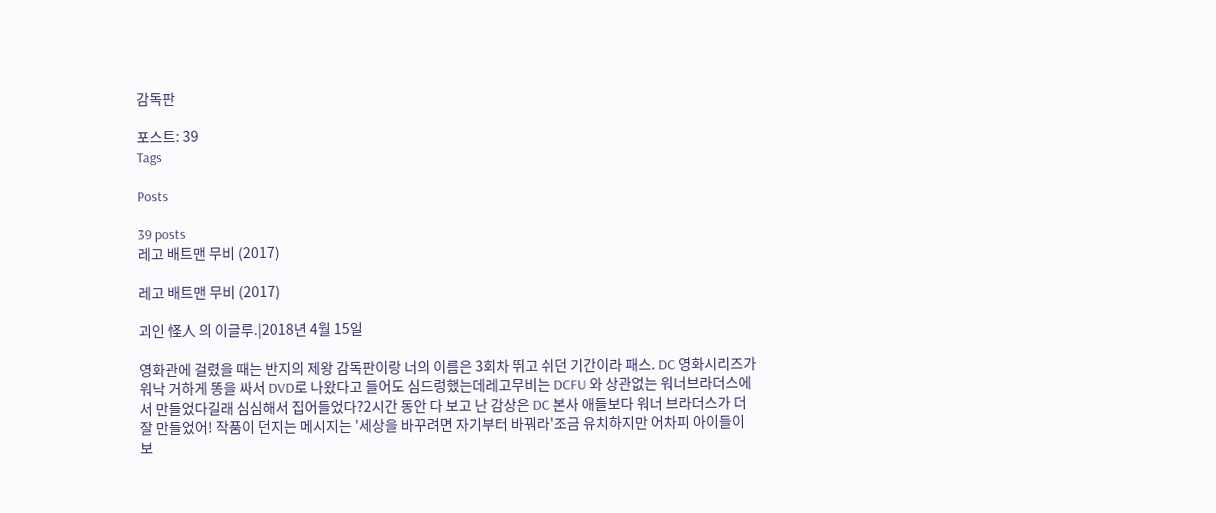감독판

포스트: 39
Tags

Posts

39 posts
레고 배트맨 무비 (2017)

레고 배트맨 무비 (2017)

괴인 怪人 의 이글루.|2018년 4월 15일

영화관에 걸렸을 때는 반지의 제왕 감독판이랑 너의 이름은 3회차 뛰고 쉬던 기간이라 패스. DC 영화시리즈가 워낙 거하게 똥을 싸서 DVD로 나왔다고 들어도 심드렁했는데레고무비는 DCFU 와 상관없는 워너브라더스에서 만들었다길래 심심해서 집어들었다?2시간 동안 다 보고 난 감상은 DC 본사 애들보다 워너 브라더스가 더 잘 만들었어! 작품이 던지는 메시지는 '세상을 바꾸려면 자기부터 바꿔라'조금 유치하지만 어차피 아이들이 보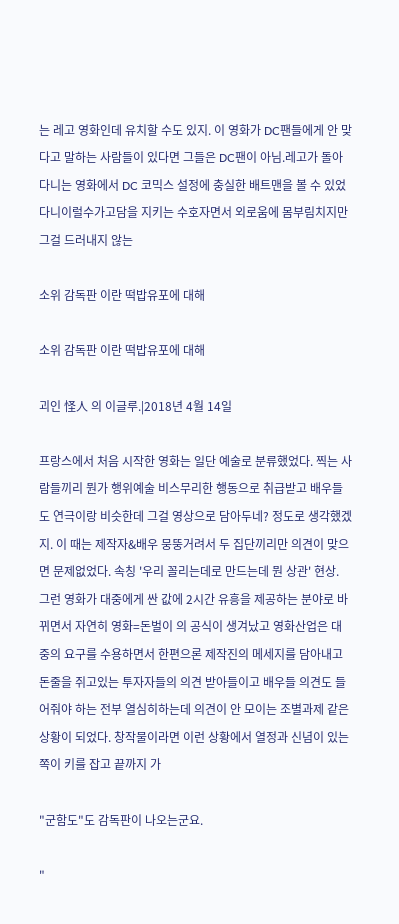는 레고 영화인데 유치할 수도 있지. 이 영화가 DC팬들에게 안 맞다고 말하는 사람들이 있다면 그들은 DC팬이 아님.레고가 돌아다니는 영화에서 DC 코믹스 설정에 충실한 배트맨을 볼 수 있었다니이럴수가고담을 지키는 수호자면서 외로움에 몸부림치지만 그걸 드러내지 않는

소위 감독판 이란 떡밥유포에 대해

소위 감독판 이란 떡밥유포에 대해

괴인 怪人 의 이글루.|2018년 4월 14일

프랑스에서 처음 시작한 영화는 일단 예술로 분류했었다. 찍는 사람들끼리 뭔가 행위예술 비스무리한 행동으로 취급받고 배우들도 연극이랑 비슷한데 그걸 영상으로 담아두네? 정도로 생각했겠지. 이 때는 제작자&배우 뭉뚱거려서 두 집단끼리만 의견이 맞으면 문제없었다. 속칭 '우리 꼴리는데로 만드는데 뭔 상관' 현상. 그런 영화가 대중에게 싼 값에 2시간 유흥을 제공하는 분야로 바뀌면서 자연히 영화=돈벌이 의 공식이 생겨났고 영화산업은 대중의 요구를 수용하면서 한편으론 제작진의 메세지를 담아내고 돈줄을 쥐고있는 투자자들의 의견 받아들이고 배우들 의견도 들어줘야 하는 전부 열심히하는데 의견이 안 모이는 조별과제 같은 상황이 되었다. 창작물이라면 이런 상황에서 열정과 신념이 있는 쪽이 키를 잡고 끝까지 가

"군함도"도 감독판이 나오는군요.

"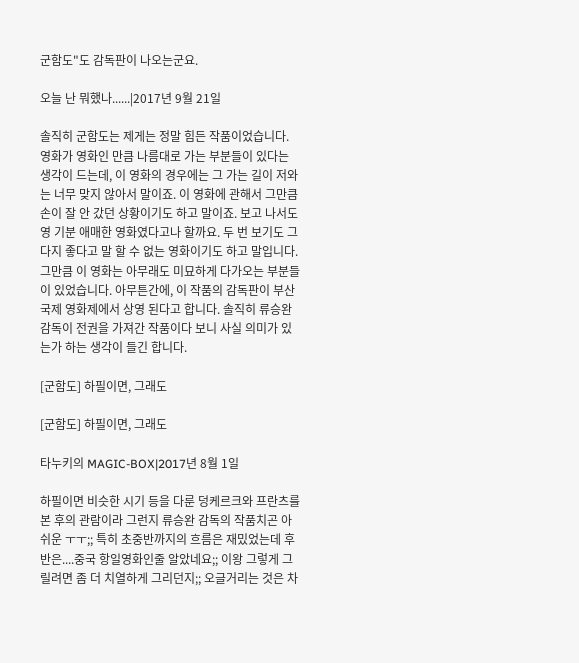군함도"도 감독판이 나오는군요.

오늘 난 뭐했나......|2017년 9월 21일

솔직히 군함도는 제게는 정말 힘든 작품이었습니다. 영화가 영화인 만큼 나름대로 가는 부분들이 있다는 생각이 드는데, 이 영화의 경우에는 그 가는 길이 저와는 너무 맞지 않아서 말이죠. 이 영화에 관해서 그만큼 손이 잘 안 갔던 상황이기도 하고 말이죠. 보고 나서도 영 기분 애매한 영화였다고나 할까요. 두 번 보기도 그다지 좋다고 말 할 수 없는 영화이기도 하고 말입니다. 그만큼 이 영화는 아무래도 미묘하게 다가오는 부분들이 있었습니다. 아무튼간에, 이 작품의 감독판이 부산 국제 영화제에서 상영 된다고 합니다. 솔직히 류승완 감독이 전권을 가져간 작품이다 보니 사실 의미가 있는가 하는 생각이 들긴 합니다.

[군함도] 하필이면, 그래도

[군함도] 하필이면, 그래도

타누키의 MAGIC-BOX|2017년 8월 1일

하필이면 비슷한 시기 등을 다룬 덩케르크와 프란츠를 본 후의 관람이라 그런지 류승완 감독의 작품치곤 아쉬운 ㅜㅜ;; 특히 초중반까지의 흐름은 재밌었는데 후반은....중국 항일영화인줄 알았네요;; 이왕 그렇게 그릴려면 좀 더 치열하게 그리던지;; 오글거리는 것은 차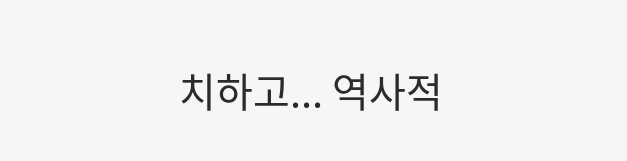치하고... 역사적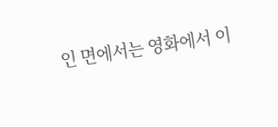인 면에서는 영화에서 이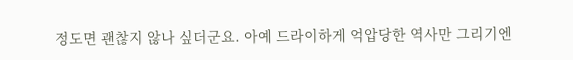정도면 괜찮지 않나 싶더군요. 아예 드라이하게 억압당한 역사만 그리기엔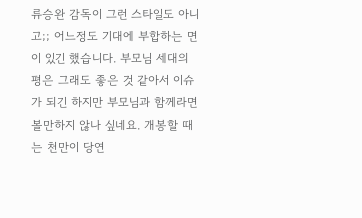류승완 감독이 그런 스타일도 아니고;; 어느정도 기대에 부합하는 면이 있긴 했습니다. 부모님 세대의 평은 그래도 좋은 것 같아서 이슈가 되긴 하지만 부모님과 함께라면 볼만하지 않나 싶네요. 개봉할 때는 천만이 당연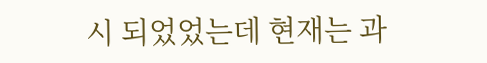시 되었었는데 현재는 과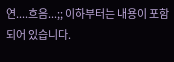연....흐음...;; 이하부터는 내용이 포함되어 있습니다.